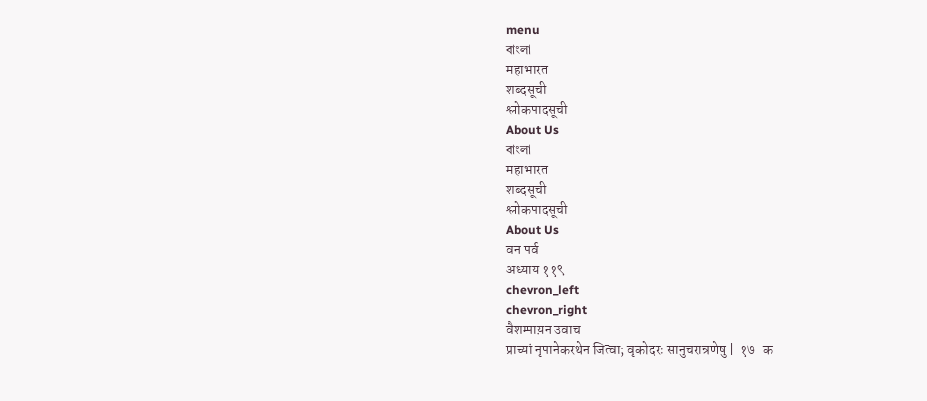menu
বাংলা
महाभारत
शब्दसूची
श्लोकपादसूची
About Us
বাংলা
महाभारत
शब्दसूची
श्लोकपादसूची
About Us
वन पर्व
अध्याय ११९
chevron_left
chevron_right
वैशम्पाय़न उवाच
प्राच्यां नृपानेकरथेन जित्वा; वृकोदरः सानुचरान्रणेषु |  १७   क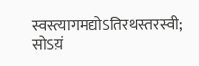स्वस्त्यागमद्योऽतिरथस्तरस्वी; सोऽय़ं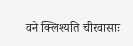वने क्लिश्यति चीरवासाः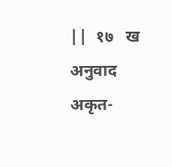||  १७   ख
अनुवाद
अकृत-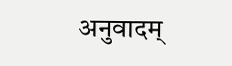अनुवादम्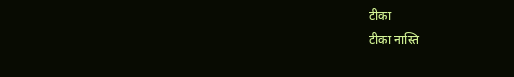टीका
टीका नास्ति